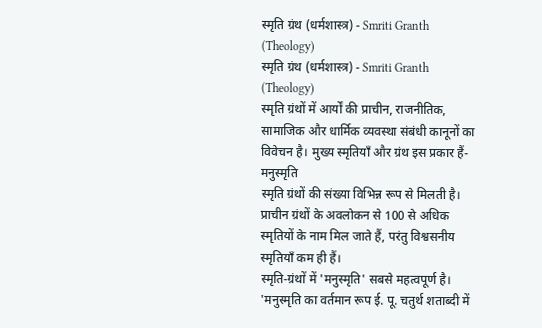स्मृति ग्रंथ (धर्मशास्त्र) - Smriti Granth (Theology)
स्मृति ग्रंथ (धर्मशास्त्र) - Smriti Granth (Theology)
स्मृति ग्रंथों में आर्यों की प्राचीन, राजनीतिक, सामाजिक और धार्मिक व्यवस्था संबंधी कानूनों का विवेचन है। मुख्य स्मृतियाँ और ग्रंथ इस प्रकार हैं-
मनुस्मृति
स्मृति ग्रंथों की संख्या विभिन्न रूप से मिलती है। प्राचीन ग्रंथों के अवलोकन से 100 से अधिक स्मृतियों के नाम मिल जाते हैं, परंतु विश्वसनीय स्मृतियाँ कम ही हैं।
स्मृति-ग्रंथों में 'मनुस्मृति' सबसे महत्वपूर्ण है। 'मनुस्मृति का वर्तमान रूप ई. पू. चतुर्थ शताब्दी में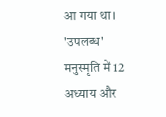आ गया था। 'उपलब्ध' मनुस्मृति में 12 अध्याय और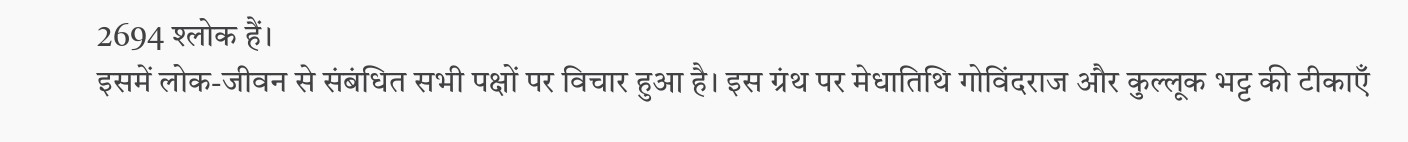2694 श्लोक हैं।
इसमें लोक-जीवन से संबंधित सभी पक्षों पर विचार हुआ है। इस ग्रंथ पर मेधातिथि गोविंदराज और कुल्लूक भट्ट की टीकाएँ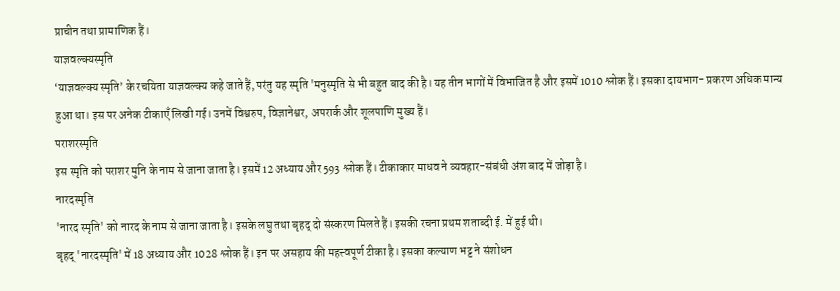प्राचीन तथा प्रामाणिक हैं।
याज्ञवल्क्यस्मृति
‘याज्ञवल्क्य स्मृति’ के रचयिता याज्ञवल्क्य कहे जाते हैं, परंतु यह स्मृति 'मनुस्मृति से भी बहुत बाद की है। यह तीन भागों में विभाजित है और इसमें 1010 श्लोक हैं। इसका दायभाग- प्रकरण अधिक मान्य हुआ था। इस पर अनेक टीकाएँ लिखी गई। उनमें विश्वरुप, विज्ञानेश्वर, अपरार्क और शूलपाणि मुख्य हैं।
पराशरस्मृति
इस स्मृति को पराशर मुनि के नाम से जाना जाता है। इसमें 12 अध्याय और 593 श्लोक हैं। टीकाकार माधव ने व्यवहार-संबंधी अंश बाद में जोड़ा है।
नारदस्मृति
'नारद स्मृति' को नारद के नाम से जाना जाता है। इसके लघु तथा बृहद् दो संस्करण मिलते हैं। इसकी रचना प्रथम शताब्दी ई. में हुई थी।
बृहद् 'नारदस्मृति' में 18 अध्याय और 1028 श्लोक हैं। इन पर असहाय की महत्त्वपूर्ण टीका है। इसका कल्याण भट्ट ने संशोधन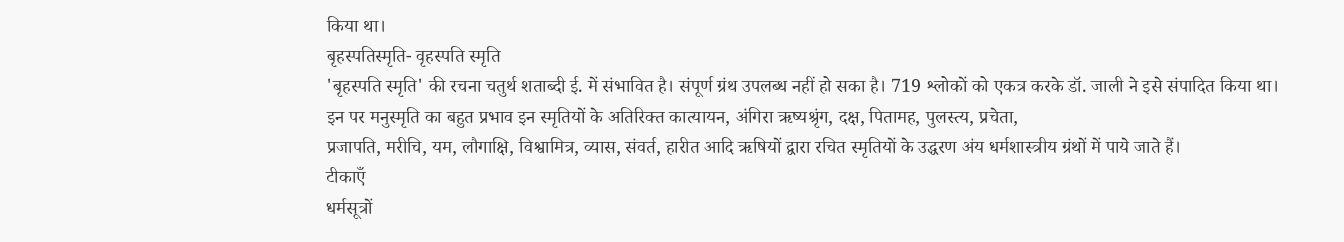किया था।
बृहस्पतिस्मृति- वृहस्पति स्मृति
'बृहस्पति स्मृति' की रचना चतुर्थ शताब्दी ई. में संभावित है। संपूर्ण ग्रंथ उपलब्ध नहीं हो सका है। 719 श्लोकों को एकत्र करके डॉ. जाली ने इसे संपादित किया था।
इन पर मनुस्मृति का बहुत प्रभाव इन स्मृतियों के अतिरिक्त कात्यायन, अंगिरा ऋष्यश्रृंग, दक्ष, पितामह, पुलस्त्य, प्रचेता,
प्रजापति, मरीचि, यम, लौगाक्षि, विश्वामित्र, व्यास, संवर्त, हारीत आदि ऋषियों द्वारा रचित स्मृतियों के उद्धरण अंय धर्मशास्त्रीय ग्रंथों में पाये जाते हैं।
टीकाएँ
धर्मसूत्रों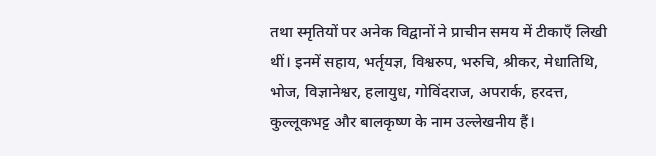तथा स्मृतियों पर अनेक विद्वानों ने प्राचीन समय में टीकाएँ लिखी थीं। इनमें सहाय, भर्तृयज्ञ, विश्वरुप, भरुचि, श्रीकर, मेधातिथि, भोज, विज्ञानेश्वर, हलायुध, गोविंदराज, अपरार्क, हरदत्त, कुल्लूकभट्ट और बालकृष्ण के नाम उल्लेखनीय हैं।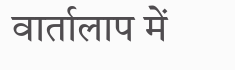वार्तालाप में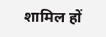शामिल हों